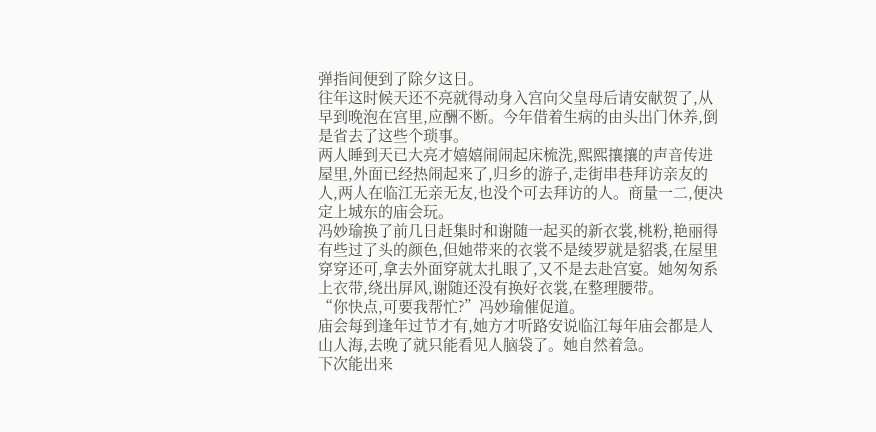弹指间便到了除夕这日。
往年这时候天还不亮就得动身入宫向父皇母后请安献贺了,从早到晚泡在宫里,应酬不断。今年借着生病的由头出门休养,倒是省去了这些个琐事。
两人睡到天已大亮才嬉嬉闹闹起床梳洗,熙熙攘攘的声音传进屋里,外面已经热闹起来了,归乡的游子,走街串巷拜访亲友的人,两人在临江无亲无友,也没个可去拜访的人。商量一二,便决定上城东的庙会玩。
冯妙瑜换了前几日赶集时和谢随一起买的新衣裳,桃粉,艳丽得有些过了头的颜色,但她带来的衣裳不是绫罗就是貂裘,在屋里穿穿还可,拿去外面穿就太扎眼了,又不是去赴宫宴。她匆匆系上衣带,绕出屏风,谢随还没有换好衣裳,在整理腰带。
“你快点,可要我帮忙?”冯妙瑜催促道。
庙会每到逢年过节才有,她方才听路安说临江每年庙会都是人山人海,去晚了就只能看见人脑袋了。她自然着急。
下次能出来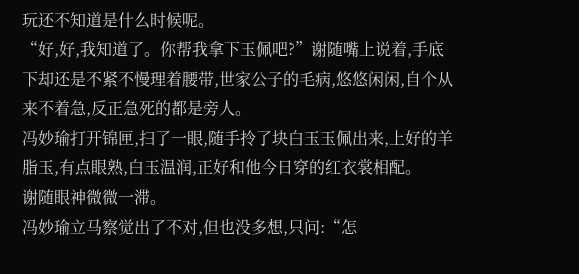玩还不知道是什么时候呢。
“好,好,我知道了。你帮我拿下玉佩吧?”谢随嘴上说着,手底下却还是不紧不慢理着腰带,世家公子的毛病,悠悠闲闲,自个从来不着急,反正急死的都是旁人。
冯妙瑜打开锦匣,扫了一眼,随手拎了块白玉玉佩出来,上好的羊脂玉,有点眼熟,白玉温润,正好和他今日穿的红衣裳相配。
谢随眼神微微一滞。
冯妙瑜立马察觉出了不对,但也没多想,只问:“怎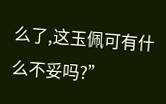么了,这玉佩可有什么不妥吗?”